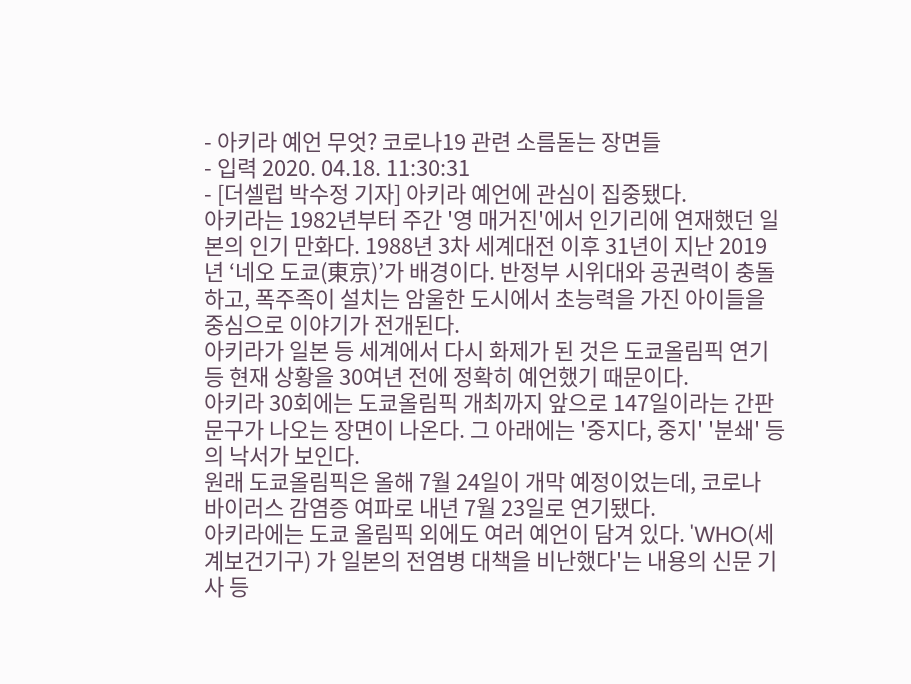- 아키라 예언 무엇? 코로나19 관련 소름돋는 장면들
- 입력 2020. 04.18. 11:30:31
- [더셀럽 박수정 기자] 아키라 예언에 관심이 집중됐다.
아키라는 1982년부터 주간 '영 매거진'에서 인기리에 연재했던 일본의 인기 만화다. 1988년 3차 세계대전 이후 31년이 지난 2019년 ‘네오 도쿄(東京)’가 배경이다. 반정부 시위대와 공권력이 충돌하고, 폭주족이 설치는 암울한 도시에서 초능력을 가진 아이들을 중심으로 이야기가 전개된다.
아키라가 일본 등 세계에서 다시 화제가 된 것은 도쿄올림픽 연기 등 현재 상황을 30여년 전에 정확히 예언했기 때문이다.
아키라 30회에는 도쿄올림픽 개최까지 앞으로 147일이라는 간판 문구가 나오는 장면이 나온다. 그 아래에는 '중지다, 중지' '분쇄' 등의 낙서가 보인다.
원래 도쿄올림픽은 올해 7월 24일이 개막 예정이었는데, 코로나 바이러스 감염증 여파로 내년 7월 23일로 연기됐다.
아키라에는 도쿄 올림픽 외에도 여러 예언이 담겨 있다. 'WHO(세계보건기구) 가 일본의 전염병 대책을 비난했다'는 내용의 신문 기사 등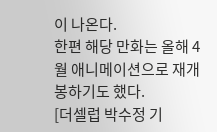이 나온다.
한편 해당 만화는 올해 4월 애니메이션으로 재개봉하기도 했다.
[더셀럽 박수정 기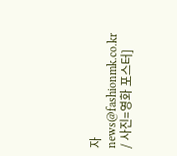자 news@fashionmk.co.kr / 사진=영화 포스터]